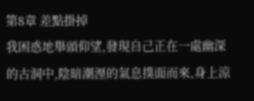第8章 差點掛掉
我困惑地舉頭仰望,發現自己正在一處幽深的古洞中,陰暗潮溼的氣息撲面而來,身上涼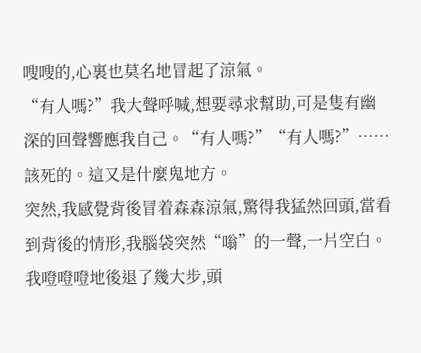嗖嗖的,心裏也莫名地冒起了涼氣。
“有人嗎?”我大聲呼喊,想要尋求幫助,可是隻有幽深的回聲響應我自己。“有人嗎?”“有人嗎?”……
該死的。這又是什麼鬼地方。
突然,我感覺背後冒着森森涼氣,驚得我猛然回頭,當看到背後的情形,我腦袋突然“嗡”的一聲,一片空白。
我噔噔噔地後退了幾大步,頭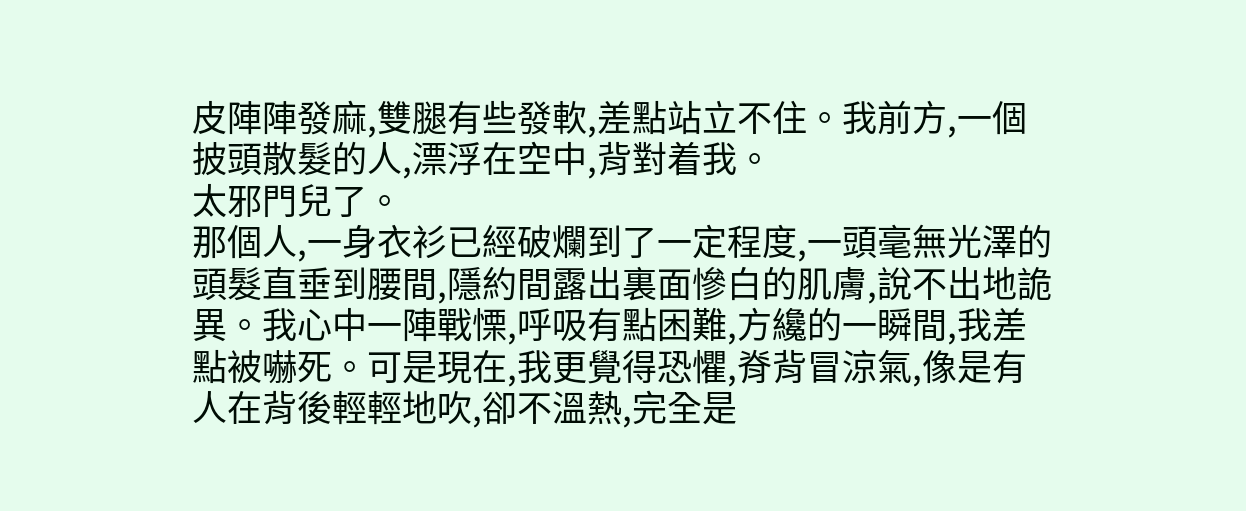皮陣陣發麻,雙腿有些發軟,差點站立不住。我前方,一個披頭散髮的人,漂浮在空中,背對着我。
太邪門兒了。
那個人,一身衣衫已經破爛到了一定程度,一頭毫無光澤的頭髮直垂到腰間,隱約間露出裏面慘白的肌膚,說不出地詭異。我心中一陣戰慄,呼吸有點困難,方纔的一瞬間,我差點被嚇死。可是現在,我更覺得恐懼,脊背冒涼氣,像是有人在背後輕輕地吹,卻不溫熱,完全是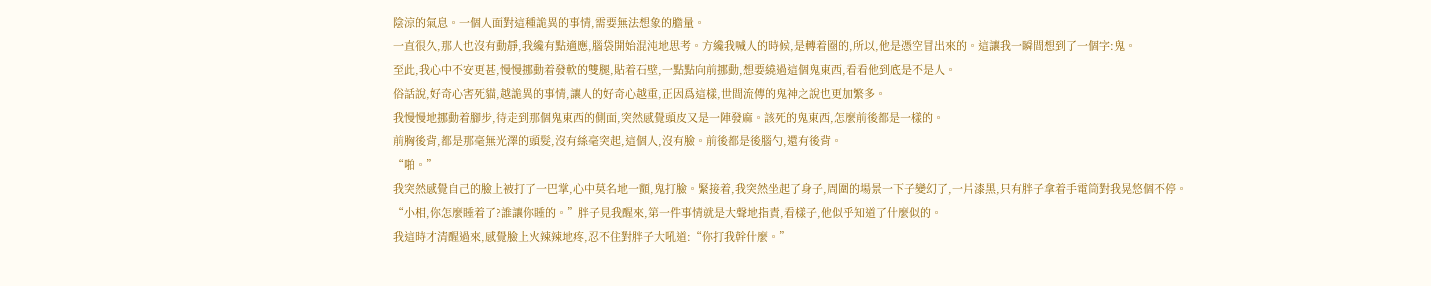陰涼的氣息。一個人面對這種詭異的事情,需要無法想象的膽量。
一直很久,那人也沒有動靜,我纔有點適應,腦袋開始混沌地思考。方纔我喊人的時候,是轉着圈的,所以,他是憑空冒出來的。這讓我一瞬間想到了一個字:鬼。
至此,我心中不安更甚,慢慢挪動着發軟的雙腿,貼着石壁,一點點向前挪動,想要繞過這個鬼東西,看看他到底是不是人。
俗話說,好奇心害死貓,越詭異的事情,讓人的好奇心越重,正因爲這樣,世間流傳的鬼神之說也更加繁多。
我慢慢地挪動着腳步,待走到那個鬼東西的側面,突然感覺頭皮又是一陣發麻。該死的鬼東西,怎麼前後都是一樣的。
前胸後背,都是那毫無光澤的頭髮,沒有絲毫突起,這個人,沒有臉。前後都是後腦勺,還有後背。
“啪。”
我突然感覺自己的臉上被打了一巴掌,心中莫名地一顫,鬼打臉。緊接着,我突然坐起了身子,周圍的場景一下子變幻了,一片漆黑,只有胖子拿着手電筒對我晃悠個不停。
“小相,你怎麼睡着了?誰讓你睡的。”胖子見我醒來,第一件事情就是大聲地指責,看樣子,他似乎知道了什麼似的。
我這時才清醒過來,感覺臉上火辣辣地疼,忍不住對胖子大吼道:“你打我幹什麼。”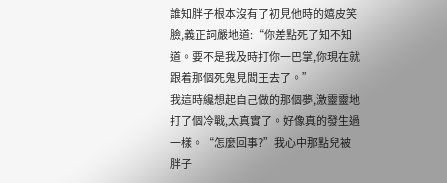誰知胖子根本沒有了初見他時的嬉皮笑臉,義正詞嚴地道:“你差點死了知不知道。要不是我及時打你一巴掌,你現在就跟着那個死鬼見閻王去了。”
我這時纔想起自己做的那個夢,激靈靈地打了個冷戰,太真實了。好像真的發生過一樣。“怎麼回事?”我心中那點兒被胖子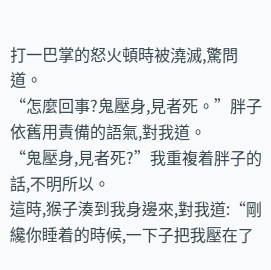打一巴掌的怒火頓時被澆滅,驚問道。
“怎麼回事?鬼壓身,見者死。”胖子依舊用責備的語氣,對我道。
“鬼壓身,見者死?”我重複着胖子的話,不明所以。
這時,猴子湊到我身邊來,對我道:“剛纔你睡着的時候,一下子把我壓在了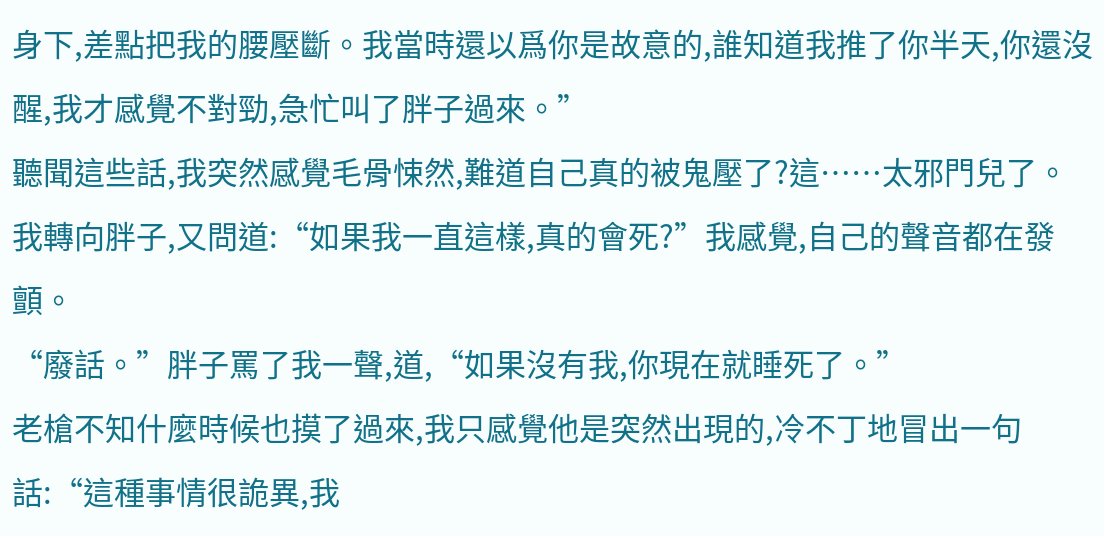身下,差點把我的腰壓斷。我當時還以爲你是故意的,誰知道我推了你半天,你還沒醒,我才感覺不對勁,急忙叫了胖子過來。”
聽聞這些話,我突然感覺毛骨悚然,難道自己真的被鬼壓了?這……太邪門兒了。我轉向胖子,又問道:“如果我一直這樣,真的會死?”我感覺,自己的聲音都在發顫。
“廢話。”胖子罵了我一聲,道,“如果沒有我,你現在就睡死了。”
老槍不知什麼時候也摸了過來,我只感覺他是突然出現的,冷不丁地冒出一句話:“這種事情很詭異,我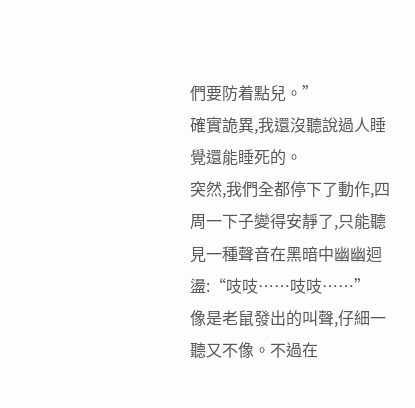們要防着點兒。”
確實詭異,我還沒聽說過人睡覺還能睡死的。
突然,我們全都停下了動作,四周一下子變得安靜了,只能聽見一種聲音在黑暗中幽幽迴盪:“吱吱……吱吱……”
像是老鼠發出的叫聲,仔細一聽又不像。不過在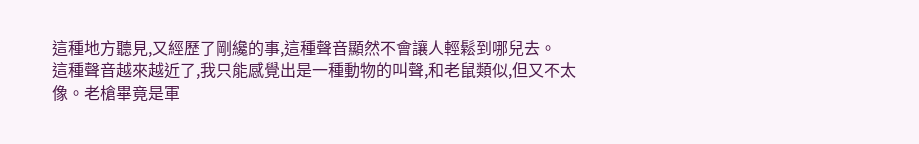這種地方聽見,又經歷了剛纔的事,這種聲音顯然不會讓人輕鬆到哪兒去。
這種聲音越來越近了,我只能感覺出是一種動物的叫聲,和老鼠類似,但又不太像。老槍畢竟是軍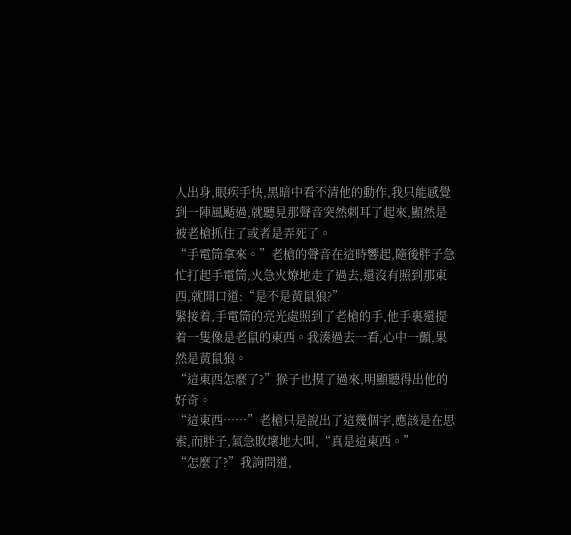人出身,眼疾手快,黑暗中看不清他的動作,我只能感覺到一陣風颳過,就聽見那聲音突然刺耳了起來,顯然是被老槍抓住了或者是弄死了。
“手電筒拿來。”老槍的聲音在這時響起,隨後胖子急忙打起手電筒,火急火燎地走了過去,還沒有照到那東西,就開口道:“是不是黃鼠狼?”
緊接着,手電筒的亮光處照到了老槍的手,他手裏還提着一隻像是老鼠的東西。我湊過去一看,心中一顫,果然是黃鼠狼。
“這東西怎麼了?”猴子也摸了過來,明顯聽得出他的好奇。
“這東西……”老槍只是說出了這幾個字,應該是在思索,而胖子,氣急敗壞地大叫,“真是這東西。”
“怎麼了?”我詢問道,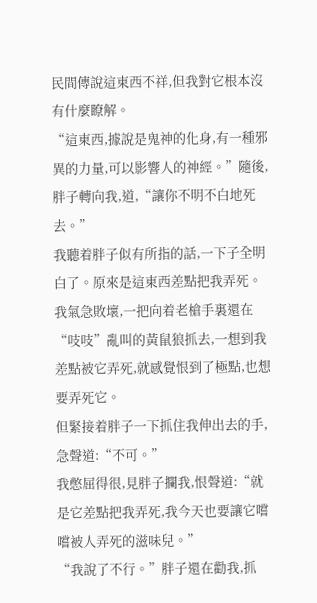民間傳說這東西不祥,但我對它根本沒有什麼瞭解。
“這東西,據說是鬼神的化身,有一種邪異的力量,可以影響人的神經。”隨後,胖子轉向我,道,“讓你不明不白地死去。”
我聽着胖子似有所指的話,一下子全明白了。原來是這東西差點把我弄死。
我氣急敗壞,一把向着老槍手裏還在“吱吱”亂叫的黃鼠狼抓去,一想到我差點被它弄死,就感覺恨到了極點,也想要弄死它。
但緊接着胖子一下抓住我伸出去的手,急聲道:“不可。”
我憋屈得很,見胖子攔我,恨聲道:“就是它差點把我弄死,我今天也要讓它嚐嚐被人弄死的滋味兒。”
“我說了不行。”胖子還在勸我,抓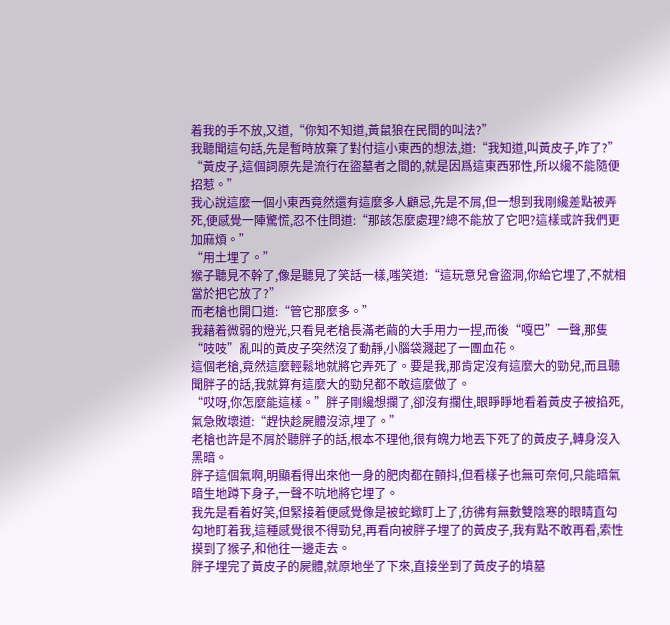着我的手不放,又道,“你知不知道,黃鼠狼在民間的叫法?”
我聽聞這句話,先是暫時放棄了對付這小東西的想法,道:“我知道,叫黃皮子,咋了?”
“黃皮子,這個詞原先是流行在盜墓者之間的,就是因爲這東西邪性,所以纔不能隨便招惹。”
我心說這麼一個小東西竟然還有這麼多人顧忌,先是不屑,但一想到我剛纔差點被弄死,便感覺一陣驚慌,忍不住問道:“那該怎麼處理?總不能放了它吧?這樣或許我們更加麻煩。”
“用土埋了。”
猴子聽見不幹了,像是聽見了笑話一樣,嗤笑道:“這玩意兒會盜洞,你給它埋了,不就相當於把它放了?”
而老槍也開口道:“管它那麼多。”
我藉着微弱的燈光,只看見老槍長滿老繭的大手用力一捏,而後“嘎巴”一聲,那隻“吱吱”亂叫的黃皮子突然沒了動靜,小腦袋濺起了一團血花。
這個老槍,竟然這麼輕鬆地就將它弄死了。要是我,那肯定沒有這麼大的勁兒,而且聽聞胖子的話,我就算有這麼大的勁兒都不敢這麼做了。
“哎呀,你怎麼能這樣。”胖子剛纔想攔了,卻沒有攔住,眼睜睜地看着黃皮子被掐死,氣急敗壞道:“趕快趁屍體沒涼,埋了。”
老槍也許是不屑於聽胖子的話,根本不理他,很有魄力地丟下死了的黃皮子,轉身沒入黑暗。
胖子這個氣啊,明顯看得出來他一身的肥肉都在顫抖,但看樣子也無可奈何,只能暗氣暗生地蹲下身子,一聲不吭地將它埋了。
我先是看着好笑,但緊接着便感覺像是被蛇蠍盯上了,彷彿有無數雙陰寒的眼睛直勾勾地盯着我,這種感覺很不得勁兒,再看向被胖子埋了的黃皮子,我有點不敢再看,索性摸到了猴子,和他往一邊走去。
胖子埋完了黃皮子的屍體,就原地坐了下來,直接坐到了黃皮子的墳墓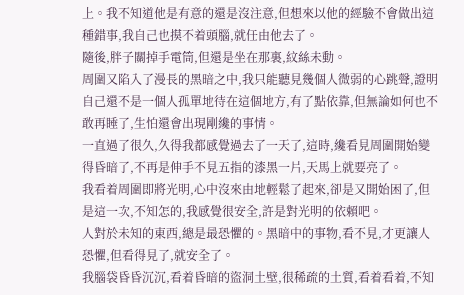上。我不知道他是有意的還是沒注意,但想來以他的經驗不會做出這種錯事,我自己也摸不着頭腦,就任由他去了。
隨後,胖子關掉手電筒,但還是坐在那裏,紋絲未動。
周圍又陷入了漫長的黑暗之中,我只能聽見幾個人微弱的心跳聲,證明自己還不是一個人孤單地待在這個地方,有了點依靠,但無論如何也不敢再睡了,生怕還會出現剛纔的事情。
一直過了很久,久得我都感覺過去了一天了,這時,纔看見周圍開始變得昏暗了,不再是伸手不見五指的漆黑一片,天馬上就要亮了。
我看着周圍即將光明,心中沒來由地輕鬆了起來,卻是又開始困了,但是這一次,不知怎的,我感覺很安全,許是對光明的依賴吧。
人對於未知的東西,總是最恐懼的。黑暗中的事物,看不見,才更讓人恐懼,但看得見了,就安全了。
我腦袋昏昏沉沉,看着昏暗的盜洞土壁,很稀疏的土質,看着看着,不知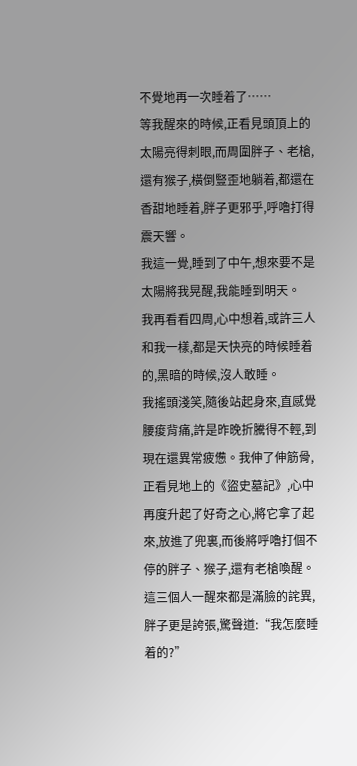不覺地再一次睡着了……
等我醒來的時候,正看見頭頂上的太陽亮得刺眼,而周圍胖子、老槍,還有猴子,橫倒豎歪地躺着,都還在香甜地睡着,胖子更邪乎,呼嚕打得震天響。
我這一覺,睡到了中午,想來要不是太陽將我晃醒,我能睡到明天。
我再看看四周,心中想着,或許三人和我一樣,都是天快亮的時候睡着的,黑暗的時候,沒人敢睡。
我搖頭淺笑,隨後站起身來,直感覺腰痠背痛,許是昨晚折騰得不輕,到現在還異常疲憊。我伸了伸筋骨,正看見地上的《盜史墓記》,心中再度升起了好奇之心,將它拿了起來,放進了兜裏,而後將呼嚕打個不停的胖子、猴子,還有老槍喚醒。
這三個人一醒來都是滿臉的詫異,胖子更是誇張,驚聲道:“我怎麼睡着的?”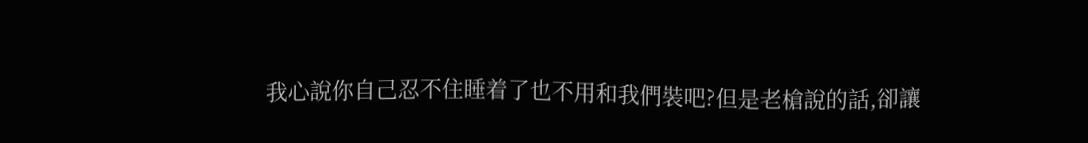我心說你自己忍不住睡着了也不用和我們裝吧?但是老槍說的話,卻讓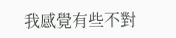我感覺有些不對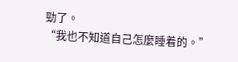勁了。
“我也不知道自己怎麼睡着的。”